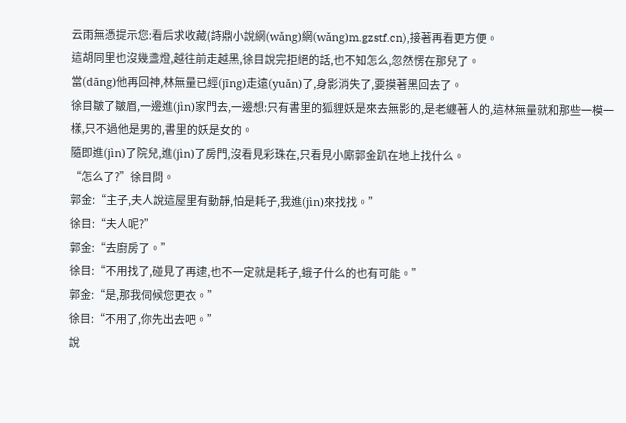云雨無憑提示您:看后求收藏(詩鼎小說網(wǎng)網(wǎng)m.gzstf.cn),接著再看更方便。
這胡同里也沒幾盞燈,越往前走越黑,徐目說完拒絕的話,也不知怎么,忽然愣在那兒了。
當(dāng)他再回神,林無量已經(jīng)走遠(yuǎn)了,身影消失了,要摸著黑回去了。
徐目皺了皺眉,一邊進(jìn)家門去,一邊想:只有書里的狐貍妖是來去無影的,是老纏著人的,這林無量就和那些一模一樣,只不過他是男的,書里的妖是女的。
隨即進(jìn)了院兒,進(jìn)了房門,沒看見彩珠在,只看見小廝郭金趴在地上找什么。
“怎么了?”徐目問。
郭金:“主子,夫人說這屋里有動靜,怕是耗子,我進(jìn)來找找。”
徐目:“夫人呢?”
郭金:“去廚房了。”
徐目:“不用找了,碰見了再逮,也不一定就是耗子,蛾子什么的也有可能。”
郭金:“是,那我伺候您更衣。”
徐目:“不用了,你先出去吧。”
說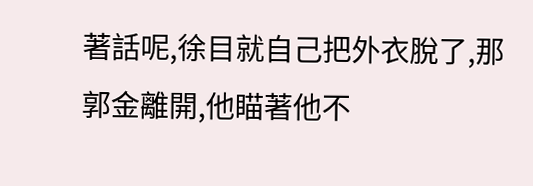著話呢,徐目就自己把外衣脫了,那郭金離開,他瞄著他不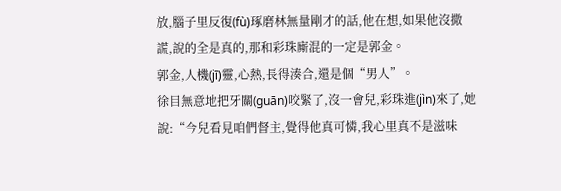放,腦子里反復(fù)琢磨林無量剛才的話,他在想,如果他沒撒謊,說的全是真的,那和彩珠廝混的一定是郭金。
郭金,人機(jī)靈,心熱,長得湊合,還是個“男人”。
徐目無意地把牙關(guān)咬緊了,沒一會兒,彩珠進(jìn)來了,她說:“今兒看見咱們督主,覺得他真可憐,我心里真不是滋味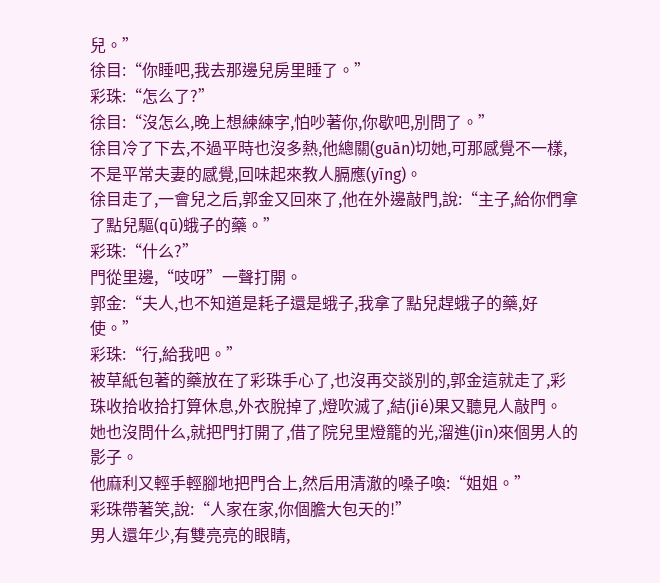兒。”
徐目:“你睡吧,我去那邊兒房里睡了。”
彩珠:“怎么了?”
徐目:“沒怎么,晚上想練練字,怕吵著你,你歇吧,別問了。”
徐目冷了下去,不過平時也沒多熱,他總關(guān)切她,可那感覺不一樣,不是平常夫妻的感覺,回味起來教人膈應(yīng)。
徐目走了,一會兒之后,郭金又回來了,他在外邊敲門,說:“主子,給你們拿了點兒驅(qū)蛾子的藥。”
彩珠:“什么?”
門從里邊,“吱呀”一聲打開。
郭金:“夫人,也不知道是耗子還是蛾子,我拿了點兒趕蛾子的藥,好使。”
彩珠:“行,給我吧。”
被草紙包著的藥放在了彩珠手心了,也沒再交談別的,郭金這就走了,彩珠收拾收拾打算休息,外衣脫掉了,燈吹滅了,結(jié)果又聽見人敲門。
她也沒問什么,就把門打開了,借了院兒里燈籠的光,溜進(jìn)來個男人的影子。
他麻利又輕手輕腳地把門合上,然后用清澈的嗓子喚:“姐姐。”
彩珠帶著笑,說:“人家在家,你個膽大包天的!”
男人還年少,有雙亮亮的眼睛,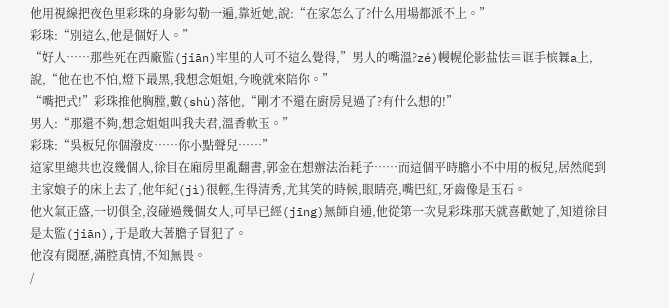他用視線把夜色里彩珠的身影勾勒一遍,靠近她,說:“在家怎么了?什么用場都派不上。”
彩珠:“別這么,他是個好人。”
“好人……那些死在西廠監(jiān)牢里的人可不這么覺得,”男人的嘴溫?zé)幔幌伦影盐怯≡诓手槟橆a上,說,“他在也不怕,燈下最黑,我想念姐姐,今晚就來陪你。”
“嘴把式!”彩珠推他胸膛,數(shù)落他,“剛才不還在廚房見過了?有什么想的!”
男人:“那還不夠,想念姐姐叫我夫君,溫香軟玉。”
彩珠:“吳板兒你個潑皮……你小點聲兒……”
這家里總共也沒幾個人,徐目在廂房里亂翻書,郭金在想辦法治耗子……而這個平時膽小不中用的板兒,居然爬到主家娘子的床上去了,他年紀(jì)很輕,生得清秀,尤其笑的時候,眼睛亮,嘴巴紅,牙齒像是玉石。
他火氣正盛,一切俱全,沒碰過幾個女人,可早已經(jīng)無師自通,他從第一次見彩珠那天就喜歡她了,知道徐目是太監(jiān),于是敢大著膽子冒犯了。
他沒有閱歷,滿腔真情,不知無畏。
/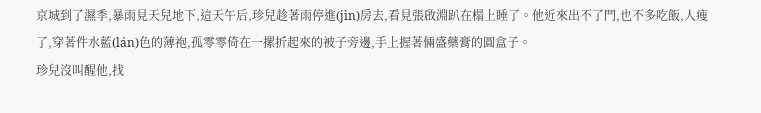京城到了濕季,暴雨見天兒地下,這天午后,珍兒趁著雨停進(jìn)房去,看見張啟淵趴在榻上睡了。他近來出不了門,也不多吃飯,人瘦了,穿著件水藍(lán)色的薄袍,孤零零倚在一摞折起來的被子旁邊,手上握著倆盛藥膏的圓盒子。
珍兒沒叫醒他,找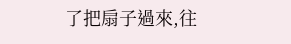了把扇子過來,往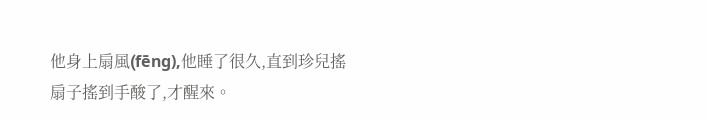他身上扇風(fēng),他睡了很久,直到珍兒搖扇子搖到手酸了,才醒來。